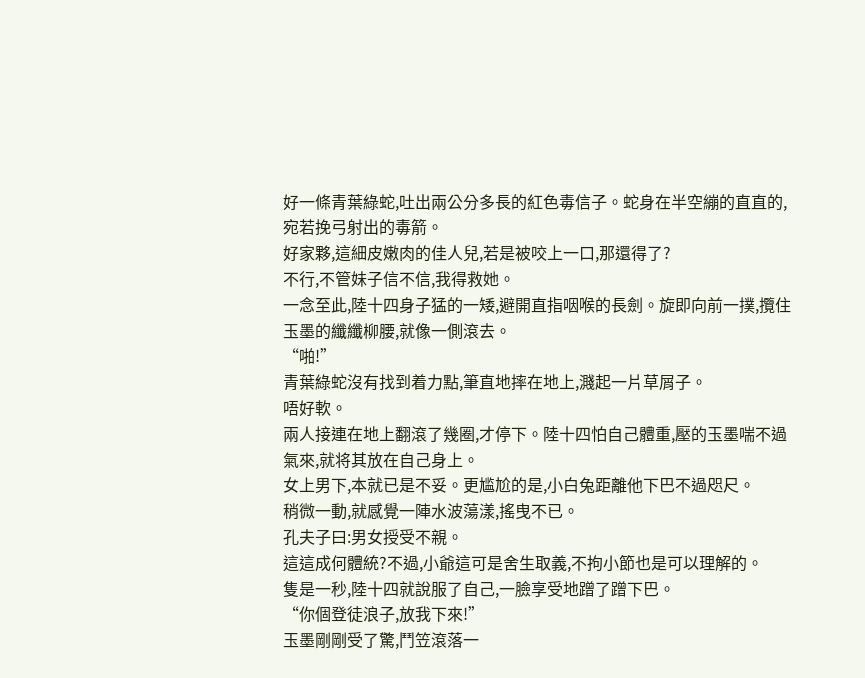好一條青葉綠蛇,吐出兩公分多長的紅色毒信子。蛇身在半空繃的直直的,宛若挽弓射出的毒箭。
好家夥,這細皮嫩肉的佳人兒,若是被咬上一口,那還得了?
不行,不管妹子信不信,我得救她。
一念至此,陸十四身子猛的一矮,避開直指咽喉的長劍。旋即向前一撲,攬住玉墨的纖纖柳腰,就像一側滾去。
“啪!”
青葉綠蛇沒有找到着力點,筆直地摔在地上,濺起一片草屑子。
唔好軟。
兩人接連在地上翻滾了幾圈,才停下。陸十四怕自己體重,壓的玉墨喘不過氣來,就将其放在自己身上。
女上男下,本就已是不妥。更尴尬的是,小白兔距離他下巴不過咫尺。
稍微一動,就感覺一陣水波蕩漾,搖曳不已。
孔夫子曰:男女授受不親。
這這成何體統?不過,小爺這可是舍生取義,不拘小節也是可以理解的。
隻是一秒,陸十四就說服了自己,一臉享受地蹭了蹭下巴。
“你個登徒浪子,放我下來!”
玉墨剛剛受了驚,鬥笠滾落一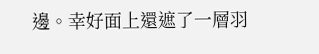邊。幸好面上還遮了一層羽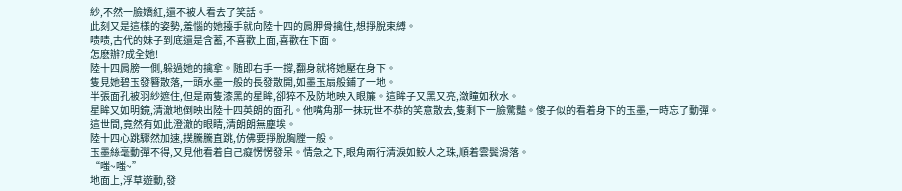紗,不然一臉嬌紅,還不被人看去了笑話。
此刻又是這樣的姿勢,羞惱的她擡手就向陸十四的肩胛骨擒住,想掙脫束縛。
啧啧,古代的妹子到底還是含蓄,不喜歡上面,喜歡在下面。
怎麽辦?成全她!
陸十四肩膀一側,躲過她的擒拿。随即右手一撐,翻身就将她壓在身下。
隻見她碧玉發簪散落,一頭水墨一般的長發散開,如墨玉扇般鋪了一地。
半張面孔被羽紗遮住,但是兩隻漆黑的星眸,卻猝不及防地映入眼簾。這眸子又黑又亮,潋瞳如秋水。
星眸又如明鏡,清澈地倒映出陸十四英朗的面孔。他嘴角那一抹玩世不恭的笑意散去,隻剩下一臉驚豔。傻子似的看着身下的玉墨,一時忘了動彈。
這世間,竟然有如此澄澈的眼睛,清朗朗無塵埃。
陸十四心跳驟然加速,撲騰騰直跳,仿佛要掙脫胸膛一般。
玉墨絲毫動彈不得,又見他看着自己癡愣愣發呆。情急之下,眼角兩行清淚如鲛人之珠,順着雲鬓滑落。
“嗤~嗤~”
地面上,浮草遊動,發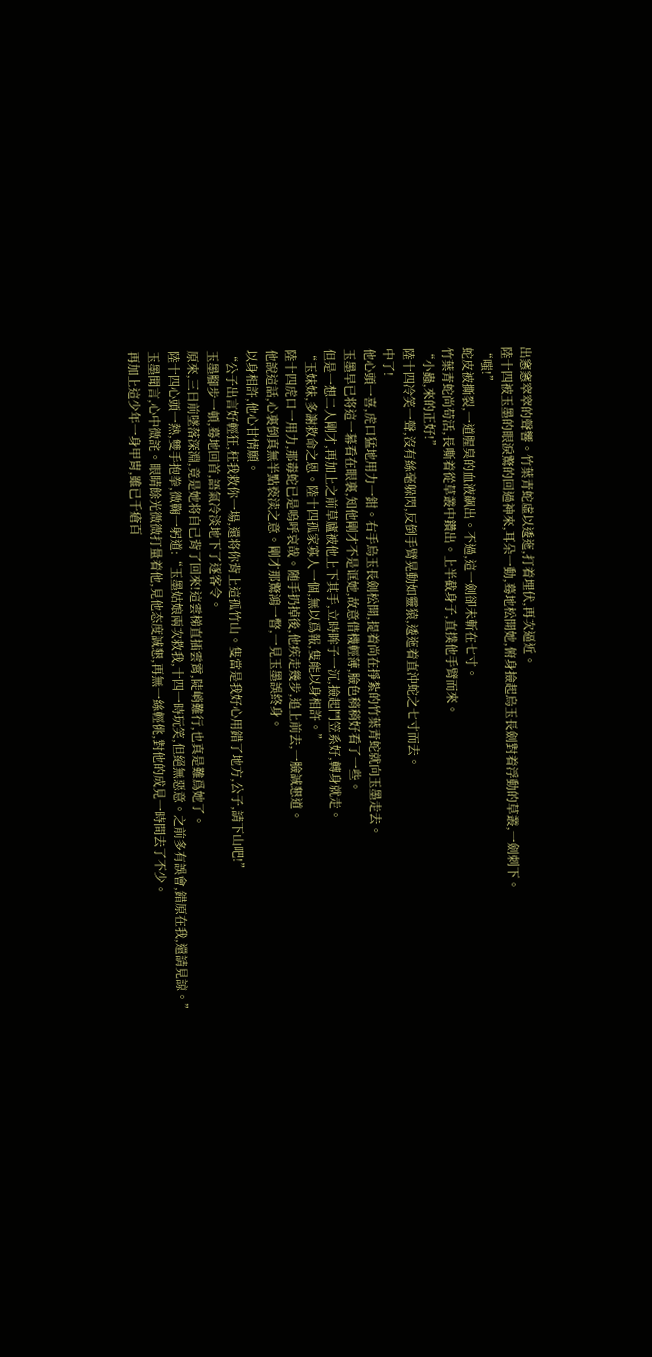出窸窸窣窣的聲響。竹葉青蛇虛以逶迤,打着埋伏,再次逼近。
陸十四被玉墨的眼淚驚的回過神來,耳朵一動,蓦地松開她,俯身撿起烏玉長劍對着浮動的草叢,一劍刺下。
“嗤!”
蛇皮被撕裂,一道腥臭的血液飙出。不過,這一劍卻未斬在七寸。
竹葉青蛇尚苟活,長嘶着從草叢中鑽出。上半截身子,直撲他手臂而來。
“小蟲,來的正好!”
陸十四冷笑一聲,沒有絲毫躲閃,反倒手臂晃動如靈猿,逶迤着直沖蛇之七寸而去。
中了!
他心頭一喜,虎口猛地用力一鉗。右手烏玉長劍松開,提着尚在掙紮的竹葉青蛇就向玉墨走去。
玉墨早已将這一幕看在眼裏,知他剛才不是诓她,故意借機輕薄,臉色稍稍好看了一些。
但是一想二人剛才,再加上之前草廬被他上下其手,立時眸子一沉,撿起鬥笠系好,轉身就走。
“玉妹妹,多謝救命之恩。陸十四孤家寡人一個,無以爲報,隻能以身相許。”
陸十四虎口一用力,那毒蛇已是嗚呼哀哉。随手扔掉後,他疾走幾步,追上前去,一臉誠懇道。
他說這話,心裏倒真無半點亵渎之意。剛才那驚鴻一瞥,一見玉墨誤終身。
以身相許,他心甘情願。
“公子出言好輕狂,枉我救你一場,還将你背上這孤竹山。隻當是我好心用錯了地方,公子,請下山吧!”
玉墨腳步一頓,蓦地回首,語氣冷淡地下了逐客令。
原來,三日前墜落深淵,竟是她将自己背了回來!這雲梯直插雲霄,陡峭難行,也真是難爲她了。
陸十四心頭一熱,雙手抱拳,微鞠一躬道:“玉墨姑娘兩次救我,十四一時玩笑,但絕無惡意。之前多有誤會,錯原在我,還請見諒。”
玉墨聞言,心中微詫。眼睛餘光微微打量着他,見他态度誠懇,再無一絲輕佻,對他的成見一時間去了不少。
再加上這少年一身甲胄,雖已千瘡百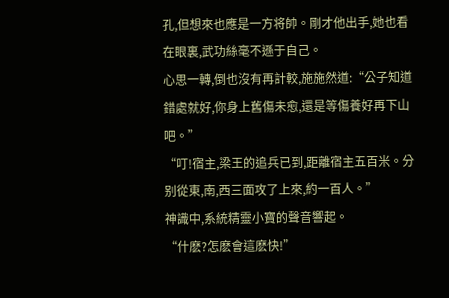孔,但想來也應是一方将帥。剛才他出手,她也看在眼裏,武功絲毫不遜于自己。
心思一轉,倒也沒有再計較,施施然道:“公子知道錯處就好,你身上舊傷未愈,還是等傷養好再下山吧。”
“叮!宿主,梁王的追兵已到,距離宿主五百米。分别從東,南,西三面攻了上來,約一百人。”
神識中,系統精靈小寶的聲音響起。
“什麽?怎麽會這麽快!”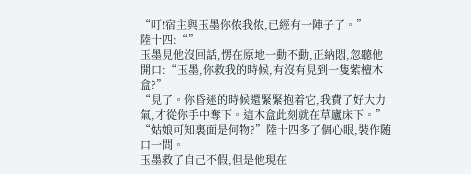“叮!宿主與玉墨你侬我侬,已經有一陣子了。”
陸十四:“”
玉墨見他沒回話,愣在原地一動不動,正納悶,忽聽他開口:“玉墨,你救我的時候,有沒有見到一隻紫檀木盒?”
“見了。你昏迷的時候還緊緊抱着它,我費了好大力氣,才從你手中奪下。這木盒此刻就在草廬床下。”
“姑娘可知裏面是何物?”陸十四多了個心眼,裝作随口一問。
玉墨救了自己不假,但是他現在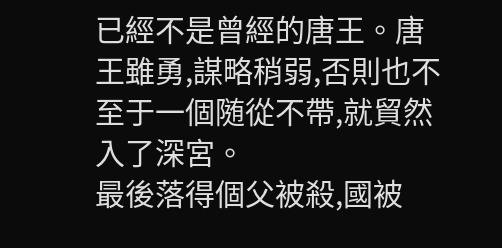已經不是曾經的唐王。唐王雖勇,謀略稍弱,否則也不至于一個随從不帶,就貿然入了深宮。
最後落得個父被殺,國被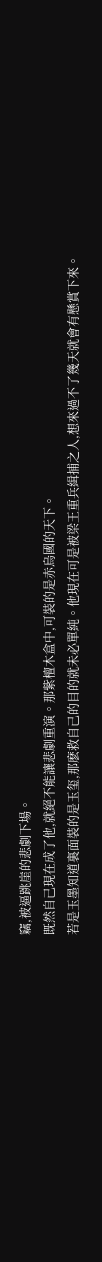竊,被逼跳崖的悲劇下場。
既然自己現在成了他,就絕不能讓悲劇重演。那紫檀木盒中,可裝的是赤烏國的天下。
若是玉墨知道裏面裝的是玉玺,那麽救自己的目的就未必單純。他現在可是被梁王重兵緝捕之人,想來過不了幾天就會有懸賞下來。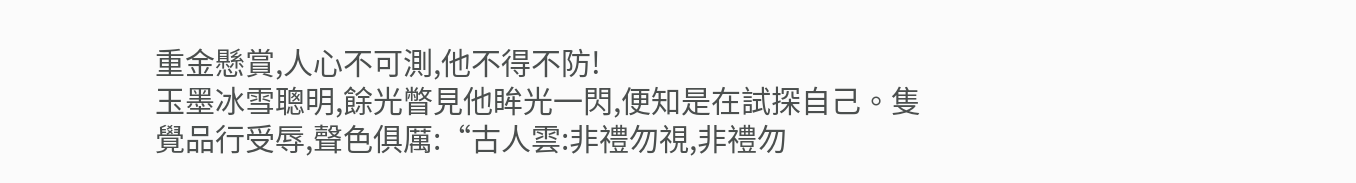重金懸賞,人心不可測,他不得不防!
玉墨冰雪聰明,餘光瞥見他眸光一閃,便知是在試探自己。隻覺品行受辱,聲色俱厲:“古人雲:非禮勿視,非禮勿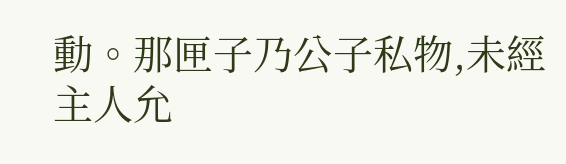動。那匣子乃公子私物,未經主人允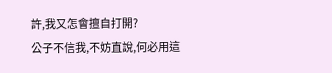許,我又怎會擅自打開?
公子不信我,不妨直說,何必用這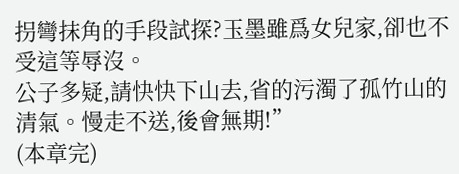拐彎抹角的手段試探?玉墨雖爲女兒家,卻也不受這等辱沒。
公子多疑,請快快下山去,省的污濁了孤竹山的清氣。慢走不送,後會無期!”
(本章完)